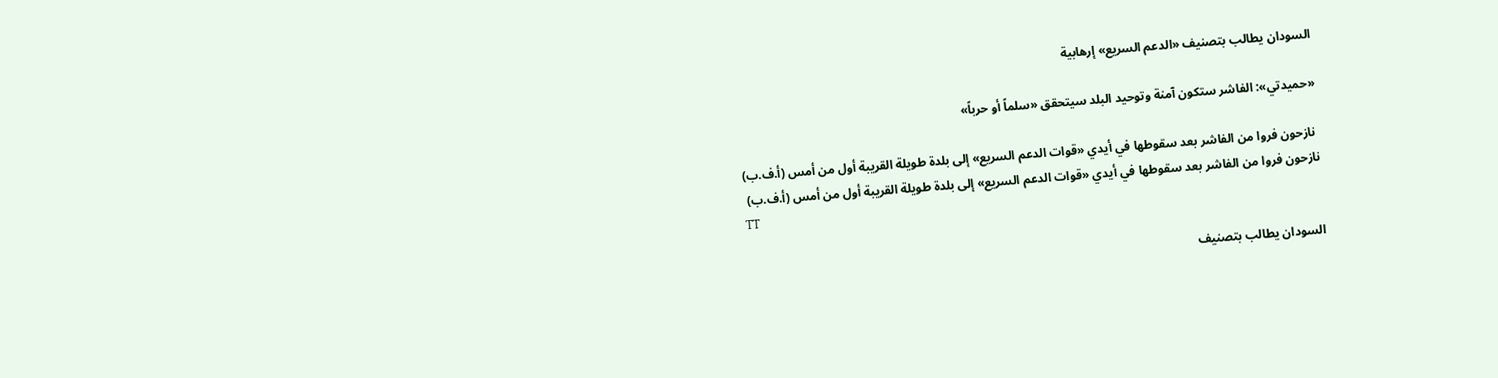السودان يطالب بتصنيف «الدعم السريع» إرهابية

«حميدتي»: الفاشر ستكون آمنة وتوحيد البلد سيتحقق «سلماً أو حرباً»

 نازحون فروا من الفاشر بعد سقوطها في أيدي «قوات الدعم السريع» إلى بلدة طويلة القريبة أول من أمس (أ.ف.ب)
نازحون فروا من الفاشر بعد سقوطها في أيدي «قوات الدعم السريع» إلى بلدة طويلة القريبة أول من أمس (أ.ف.ب)
TT

السودان يطالب بتصنيف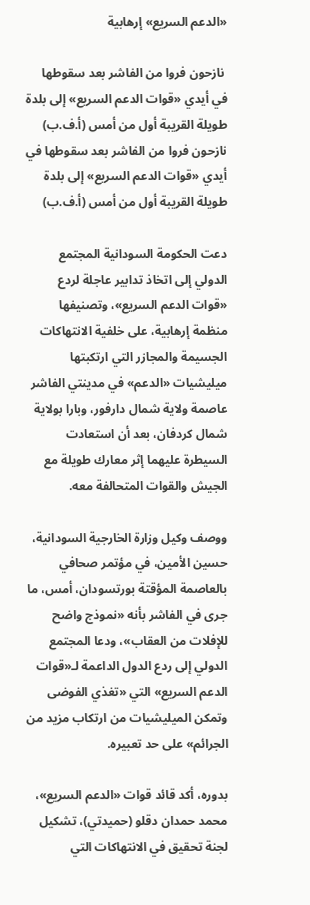«الدعم السريع» إرهابية

 نازحون فروا من الفاشر بعد سقوطها في أيدي «قوات الدعم السريع» إلى بلدة طويلة القريبة أول من أمس (أ.ف.ب)
نازحون فروا من الفاشر بعد سقوطها في أيدي «قوات الدعم السريع» إلى بلدة طويلة القريبة أول من أمس (أ.ف.ب)

دعت الحكومة السودانية المجتمع الدولي إلى اتخاذ تدابير عاجلة لردع «قوات الدعم السريع»، وتصنيفها منظمة إرهابية، على خلفية الانتهاكات الجسيمة والمجازر التي ارتكبتها ميليشيات «الدعم» في مدينتي الفاشر عاصمة ولاية شمال دارفور، وبارا بولاية شمال كردفان، بعد أن استعادت السيطرة عليهما إثر معارك طويلة مع الجيش والقوات المتحالفة معه.

ووصف وكيل وزارة الخارجية السودانية، حسين الأمين، في مؤتمر صحافي بالعاصمة المؤقتة بورتسودان، أمس، ما جرى في الفاشر بأنه «نموذج واضح للإفلات من العقاب»، ودعا المجتمع الدولي إلى ردع الدول الداعمة لـ«قوات الدعم السريع» التي «تغذي الفوضى وتمكن الميليشيات من ارتكاب مزيد من الجرائم» على حد تعبيره.

بدوره، أكد قائد قوات «الدعم السريع»، محمد حمدان دقلو (حميدتي)، تشكيل لجنة تحقيق في الانتهاكات التي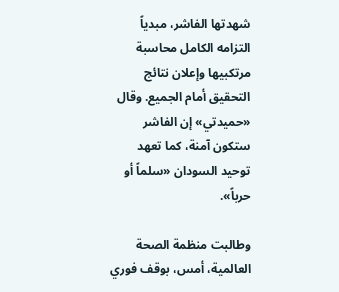شهدتها الفاشر، مبدياً التزامه الكامل محاسبة مرتكبيها وإعلان نتائج التحقيق أمام الجميع. وقال «حميدتي» إن الفاشر ستكون آمنة، كما تعهد توحيد السودان «سلماً أو حرباً».

وطالبت منظمة الصحة العالمية، أمس، بوقف فوري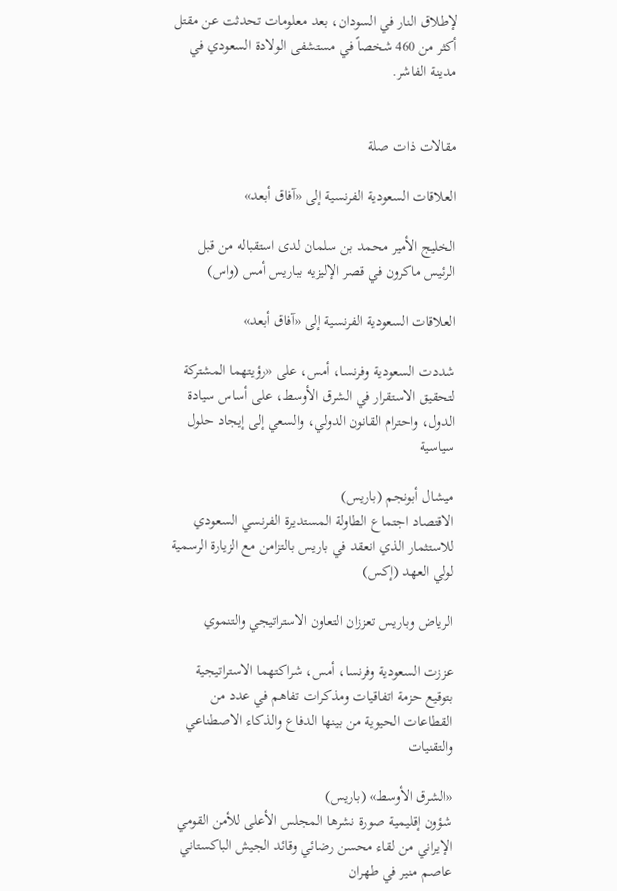لإطلاق النار في السودان، بعد معلومات تحدثت عن مقتل أكثر من 460 شخصاً في مستشفى الولادة السعودي في مدينة الفاشر.


مقالات ذات صلة

العلاقات السعودية الفرنسية إلى «آفاق أبعد»

الخليج الأمير محمد بن سلمان لدى استقباله من قبل الرئيس ماكرون في قصر الإليزيه بباريس أمس (واس)

العلاقات السعودية الفرنسية إلى «آفاق أبعد»

شددت السعودية وفرنسا، أمس، على «رؤيتهما المشتركة لتحقيق الاستقرار في الشرق الأوسط، على أساس سيادة الدول، واحترام القانون الدولي، والسعي إلى إيجاد حلول سياسية

ميشال أبونجم (باريس)
الاقتصاد اجتماع الطاولة المستديرة الفرنسي السعودي للاستثمار الذي انعقد في باريس بالتزامن مع الزيارة الرسمية لولي العهد (إكس)

الرياض وباريس تعززان التعاون الاستراتيجي والتنموي

عززت السعودية وفرنسا، أمس، شراكتهما الاستراتيجية بتوقيع حزمة اتفاقيات ومذكرات تفاهم في عدد من القطاعات الحيوية من بينها الدفاع والذكاء الاصطناعي والتقنيات

«الشرق الأوسط» (باريس)
شؤون إقليمية صورة نشرها المجلس الأعلى للأمن القومي الإيراني من لقاء محسن رضائي وقائد الجيش الباكستاني عاصم منير في طهران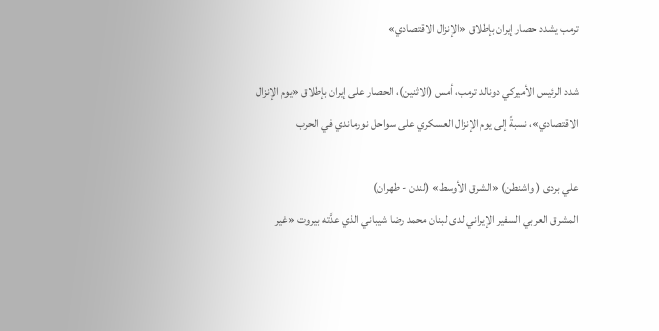ترمب يشدد حصار إيران بإطلاق «الإنزال الاقتصادي»

شدد الرئيس الأميركي دونالد ترمب، أمس (الاثنين)، الحصار على إيران بإطلاق «يوم الإنزال الاقتصادي»، نسبةً إلى يوم الإنزال العسكري على سواحل نورماندي في الحرب

علي بردى ( واشنطن) «الشرق الأوسط» (لندن - طهران)
المشرق العربي السفير الإيراني لدى لبنان محمد رضا شيباني الذي عدَّته بيروت «غير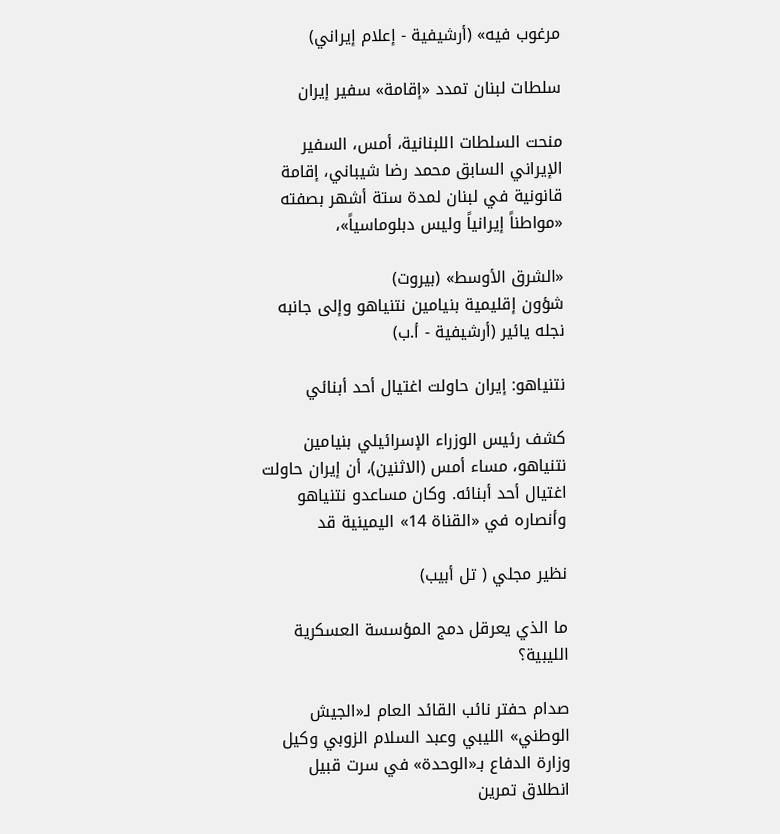مرغوب فيه» (أرشيفية - إعلام إيراني)

سلطات لبنان تمدد «إقامة» سفير إيران

منحت السلطات اللبنانية، أمس، السفير الإيراني السابق محمد رضا شيباني، إقامة قانونية في لبنان لمدة ستة أشهر بصفته «مواطناً إيرانياً وليس دبلوماسياً»،

«الشرق الأوسط» (بيروت)
شؤون إقليمية بنيامين نتنياهو وإلى جانبه نجله يائير (أرشيفية - أ.ب)

نتنياهو: إيران حاولت اغتيال أحد أبنائي

كشف رئيس الوزراء الإسرائيلي بنيامين نتنياهو، مساء أمس (الاثنين)، أن إيران حاولت اغتيال أحد أبنائه. وكان مساعدو نتنياهو وأنصاره في «القناة 14» اليمينية قد

نظير مجلي ( تل أبيب)

ما الذي يعرقل دمج المؤسسة العسكرية الليبية؟

صدام حفتر نائب القائد العام لـ«الجيش الوطني» الليبي وعبد السلام الزوبي وكيل وزارة الدفاع بـ«الوحدة» في سرت قبيل انطلاق تمرين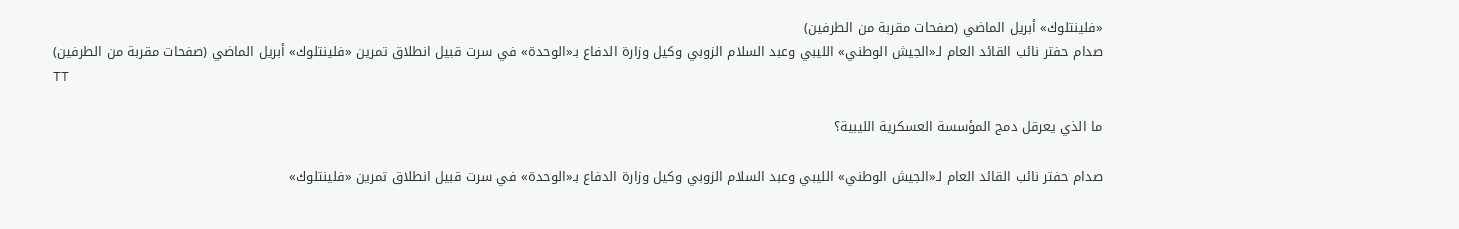«فلينتلوك» أبريل الماضي (صفحات مقربة من الطرفين)
صدام حفتر نائب القائد العام لـ«الجيش الوطني» الليبي وعبد السلام الزوبي وكيل وزارة الدفاع بـ«الوحدة» في سرت قبيل انطلاق تمرين «فلينتلوك» أبريل الماضي (صفحات مقربة من الطرفين)
TT

ما الذي يعرقل دمج المؤسسة العسكرية الليبية؟

صدام حفتر نائب القائد العام لـ«الجيش الوطني» الليبي وعبد السلام الزوبي وكيل وزارة الدفاع بـ«الوحدة» في سرت قبيل انطلاق تمرين «فلينتلوك»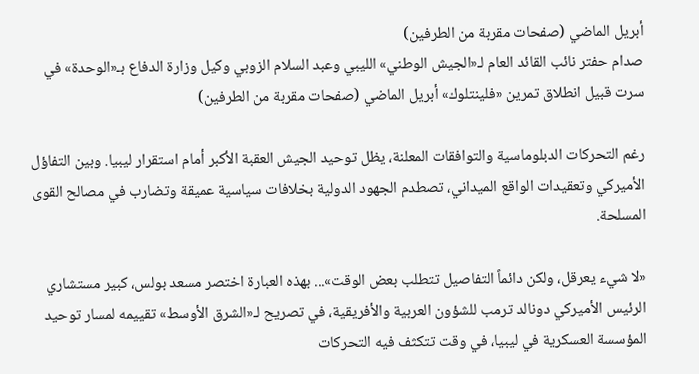أبريل الماضي (صفحات مقربة من الطرفين)
صدام حفتر نائب القائد العام لـ«الجيش الوطني» الليبي وعبد السلام الزوبي وكيل وزارة الدفاع بـ«الوحدة» في سرت قبيل انطلاق تمرين «فلينتلوك» أبريل الماضي (صفحات مقربة من الطرفين)

رغم التحركات الدبلوماسية والتوافقات المعلنة، يظل توحيد الجيش العقبة الأكبر أمام استقرار ليبيا. وبين التفاؤل الأميركي وتعقيدات الواقع الميداني، تصطدم الجهود الدولية بخلافات سياسية عميقة وتضارب في مصالح القوى المسلحة.

«لا شيء يعرقل، ولكن دائماً التفاصيل تتطلب بعض الوقت»... بهذه العبارة اختصر مسعد بولس، كبير مستشاري الرئيس الأميركي دونالد ترمب للشؤون العربية والأفريقية، في تصريح لـ«الشرق الأوسط» تقييمه لمسار توحيد المؤسسة العسكرية في ليبيا، في وقت تتكثف فيه التحركات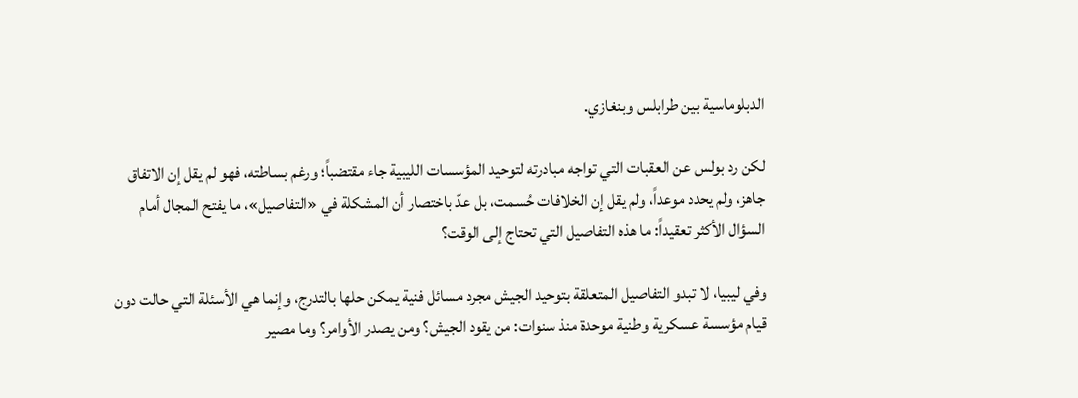الدبلوماسية بين طرابلس وبنغازي.

لكن رد بولس عن العقبات التي تواجه مبادرته لتوحيد المؤسسات الليبية جاء مقتضباً؛ ورغم بساطته، فهو لم يقل إن الاتفاق جاهز، ولم يحدد موعداً، ولم يقل إن الخلافات حُسمت، بل عدّ باختصار أن المشكلة في «التفاصيل»، ما يفتح المجال أمام السؤال الأكثر تعقيداً: ما هذه التفاصيل التي تحتاج إلى الوقت؟

وفي ليبيا، لا تبدو التفاصيل المتعلقة بتوحيد الجيش مجرد مسائل فنية يمكن حلها بالتدرج، وإنما هي الأسئلة التي حالت دون قيام مؤسسة عسكرية وطنية موحدة منذ سنوات: من يقود الجيش؟ ومن يصدر الأوامر؟ وما مصير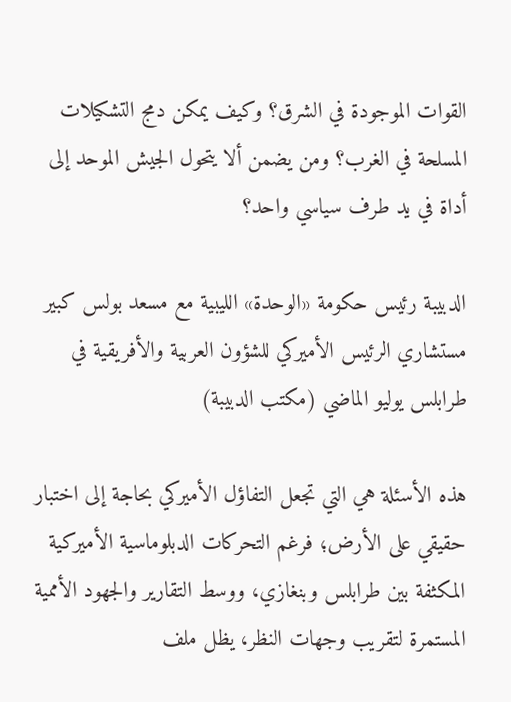القوات الموجودة في الشرق؟ وكيف يمكن دمج التشكيلات المسلحة في الغرب؟ ومن يضمن ألا يتحول الجيش الموحد إلى أداة في يد طرف سياسي واحد؟

الدبيبة رئيس حكومة «الوحدة» الليبية مع مسعد بولس كبير مستشاري الرئيس الأميركي للشؤون العربية والأفريقية في طرابلس يوليو الماضي (مكتب الدبيبة)

هذه الأسئلة هي التي تجعل التفاؤل الأميركي بحاجة إلى اختبار حقيقي على الأرض؛ فرغم التحركات الدبلوماسية الأميركية المكثفة بين طرابلس وبنغازي، ووسط التقارير والجهود الأممية المستمرة لتقريب وجهات النظر، يظل ملف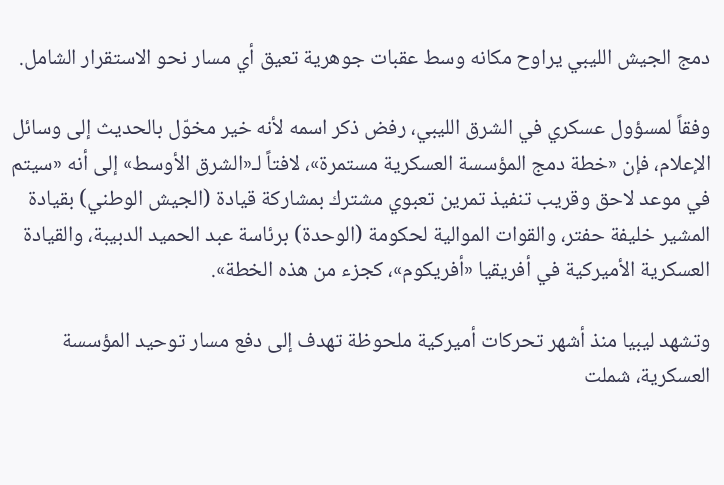دمج الجيش الليبي يراوح مكانه وسط عقبات جوهرية تعيق أي مسار نحو الاستقرار الشامل.

وفقاً لمسؤول عسكري في الشرق الليبي، رفض ذكر اسمه لأنه خير مخوّل بالحديث إلى وسائل الإعلام، فإن «خطة دمج المؤسسة العسكرية مستمرة»، لافتاً لـ«الشرق الأوسط» إلى أنه «سيتم في موعد لاحق وقريب تنفيذ تمرين تعبوي مشترك بمشاركة قيادة (الجيش الوطني) بقيادة المشير خليفة حفتر، والقوات الموالية لحكومة (الوحدة) برئاسة عبد الحميد الدبيبة، والقيادة العسكرية الأميركية في أفريقيا «أفريكوم»، كجزء من هذه الخطة».

وتشهد ليبيا منذ أشهر تحركات أميركية ملحوظة تهدف إلى دفع مسار توحيد المؤسسة العسكرية، شملت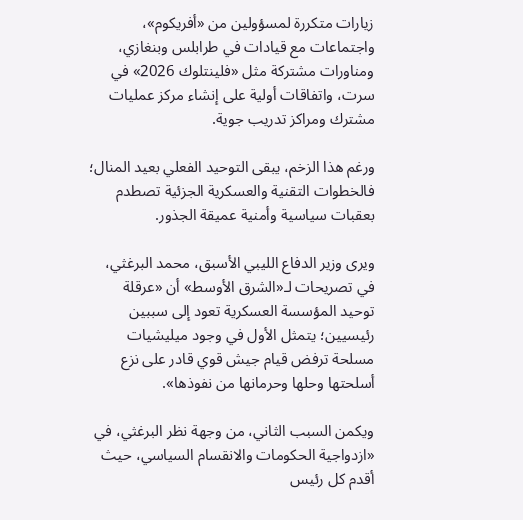زيارات متكررة لمسؤولين من «أفريكوم»، واجتماعات مع قيادات في طرابلس وبنغازي، ومناورات مشتركة مثل «فلينتلوك 2026» في سرت، واتفاقات أولية على إنشاء مركز عمليات مشترك ومراكز تدريب جوية.

ورغم هذا الزخم، يبقى التوحيد الفعلي بعيد المنال؛ فالخطوات التقنية والعسكرية الجزئية تصطدم بعقبات سياسية وأمنية عميقة الجذور.

ويرى وزير الدفاع الليبي الأسبق، محمد البرغثي، في تصريحات لـ«الشرق الأوسط» أن «عرقلة توحيد المؤسسة العسكرية تعود إلى سببين رئيسيين؛ يتمثل الأول في وجود ميليشيات مسلحة ترفض قيام جيش قوي قادر على نزع أسلحتها وحلها وحرمانها من نفوذها».

ويكمن السبب الثاني، من وجهة نظر البرغثي، في «ازدواجية الحكومات والانقسام السياسي، حيث أقدم كل رئيس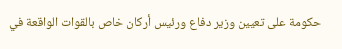حكومة على تعيين وزير دفاع ورئيس أركان خاص بالقوات الواقعة في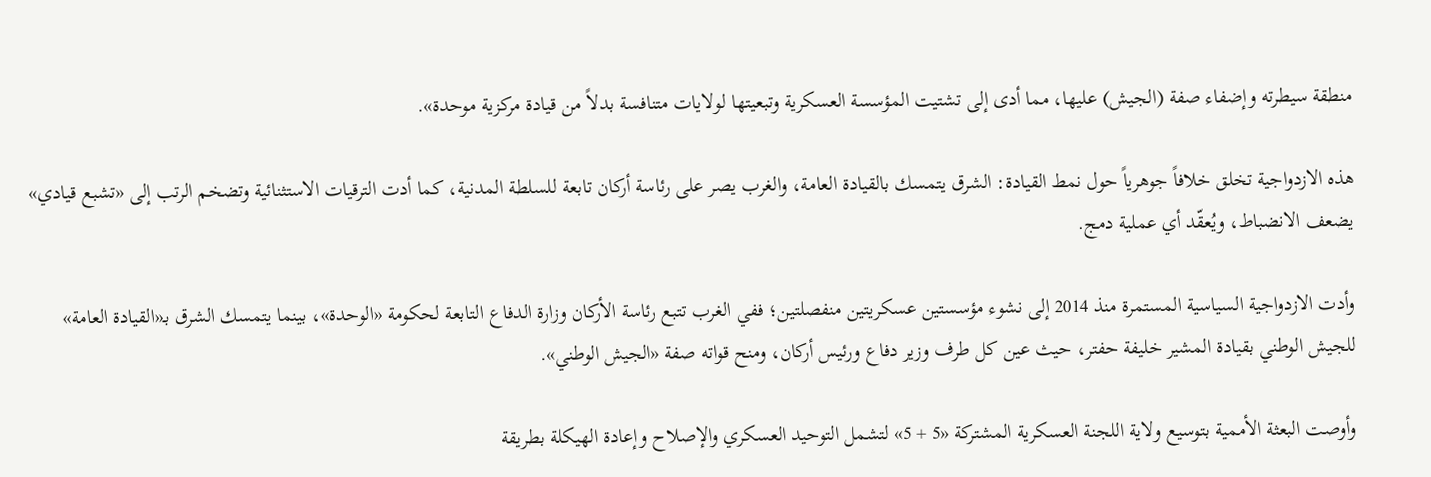منطقة سيطرته وإضفاء صفة (الجيش) عليها، مما أدى إلى تشتيت المؤسسة العسكرية وتبعيتها لولايات متنافسة بدلاً من قيادة مركزية موحدة».

هذه الازدواجية تخلق خلافاً جوهرياً حول نمط القيادة: الشرق يتمسك بالقيادة العامة، والغرب يصر على رئاسة أركان تابعة للسلطة المدنية، كما أدت الترقيات الاستثنائية وتضخم الرتب إلى «تشبع قيادي» يضعف الانضباط، ويُعقّد أي عملية دمج.

وأدت الازدواجية السياسية المستمرة منذ 2014 إلى نشوء مؤسستين عسكريتين منفصلتين؛ ففي الغرب تتبع رئاسة الأركان وزارة الدفاع التابعة لحكومة «الوحدة»، بينما يتمسك الشرق بـ«القيادة العامة» للجيش الوطني بقيادة المشير خليفة حفتر، حيث عين كل طرف وزير دفاع ورئيس أركان، ومنح قواته صفة «الجيش الوطني».

وأوصت البعثة الأممية بتوسيع ولاية اللجنة العسكرية المشتركة «5 + 5» لتشمل التوحيد العسكري والإصلاح وإعادة الهيكلة بطريقة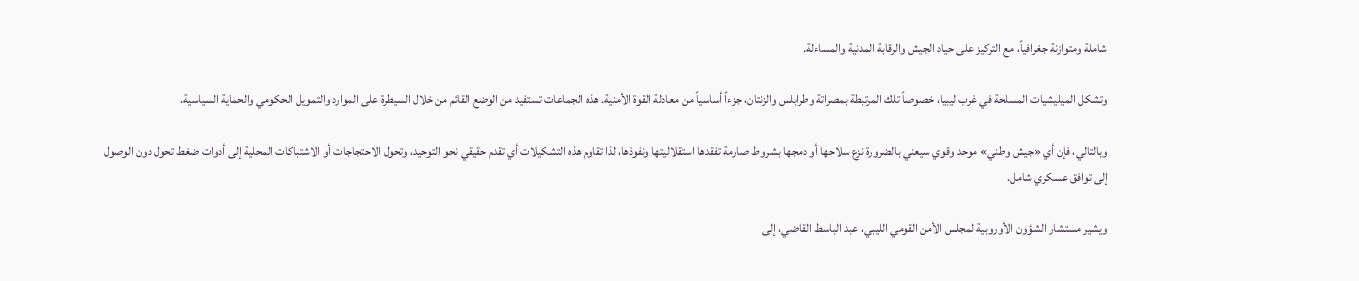شاملة ومتوازنة جغرافياً، مع التركيز على حياد الجيش والرقابة المدنية والمساءلة.

وتشكل الميليشيات المسلحة في غرب ليبيا، خصوصاً تلك المرتبطة بمصراتة وطرابلس والزنتان، جزءاً أساسياً من معادلة القوة الأمنية. هذه الجماعات تستفيد من الوضع القائم من خلال السيطرة على الموارد والتمويل الحكومي والحماية السياسية.

وبالتالي، فإن أي «جيش وطني» موحد وقوي سيعني بالضرورة نزع سلاحها أو دمجها بشروط صارمة تفقدها استقلاليتها ونفوذها، لذا تقاوم هذه التشكيلات أي تقدم حقيقي نحو التوحيد، وتحول الاحتجاجات أو الاشتباكات المحلية إلى أدوات ضغط تحول دون الوصول إلى توافق عسكري شامل.

ويشير مستشار الشؤون الأوروبية لمجلس الأمن القومي الليبي، عبد الباسط القاضي، إلى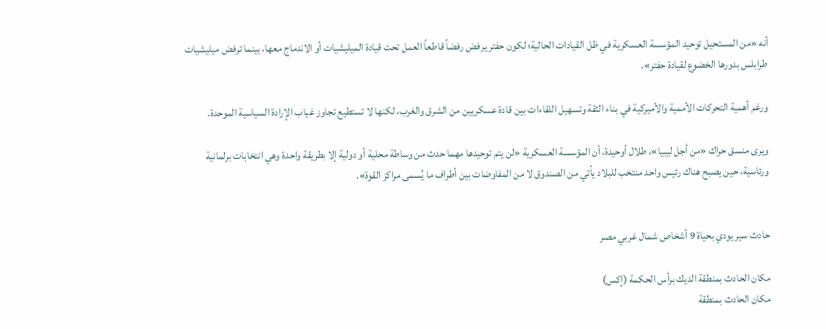أنه «من المستحيل توحيد المؤسسة العسكرية في ظل القيادات الحالية؛ لكون حفتر يرفض رفضاً قاطعاً العمل تحت قيادة الميليشيات أو الاندماج معها، بينما ترفض ميليشيات طرابلس بدورها الخضوع لقيادة حفتر».

ورغم أهمية التحركات الأممية والأميركية في بناء الثقة وتسهيل اللقاءات بين قادة عسكريين من الشرق والغرب، لكنها لا تستطيع تجاوز غياب الإرادة السياسية الموحدة.

ويرى منسق حراك «من أجل ليبيا»، طلال أوحيدة، أن المؤسسة العسكرية «لن يتم توحيدها مهما حدث من وساطة محلية أو دولية إلا بطريقة واحدة وهي انتخابات برلمانية ورئاسية، حين يصبح هناك رئيس واحد منتخب للبلاد يأتي من الصندوق لا من المفاوضات بين أطراف ما يُسمى مراكز القوة».


حادث سير يودي بحياة 9 أشخاص شمال غربي مصر

مكان الحادث بمنطقة الديك برأس الحكمة (إكس)
مكان الحادث بمنطقة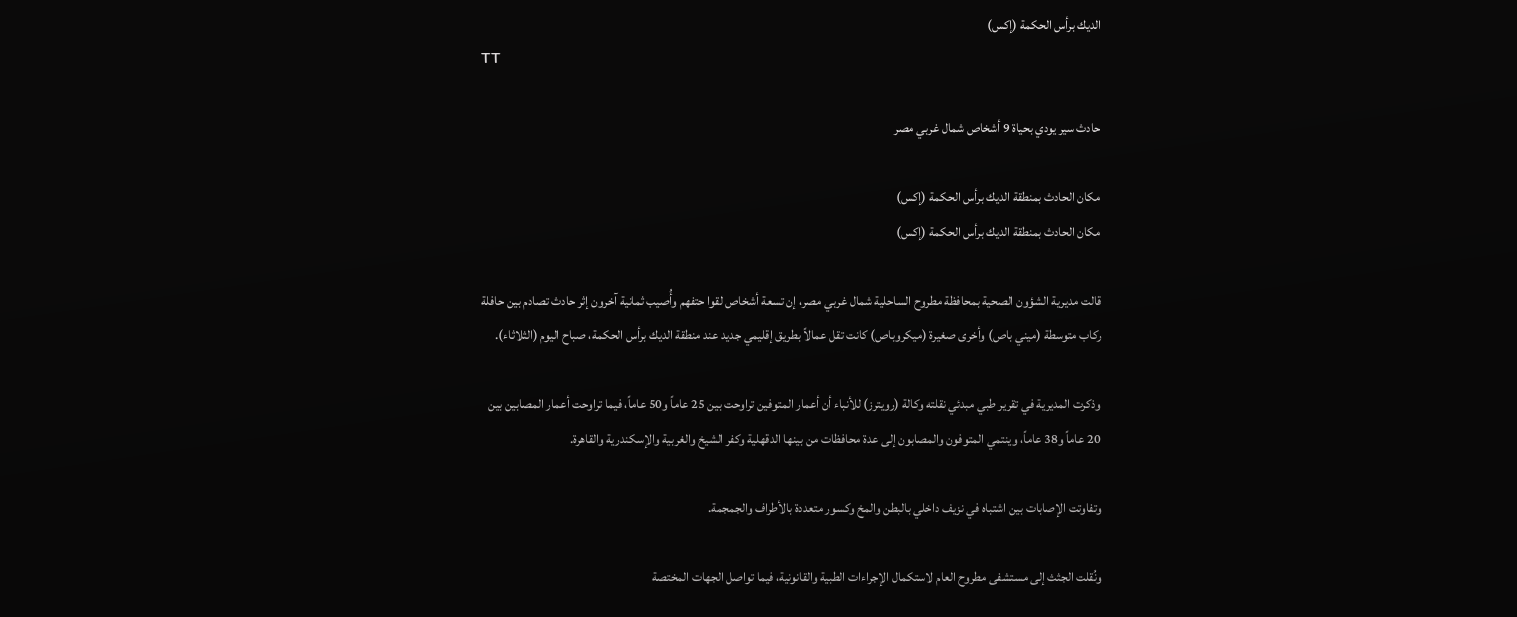الديك برأس الحكمة (إكس)
TT

حادث سير يودي بحياة 9 أشخاص شمال غربي مصر

مكان الحادث بمنطقة الديك برأس الحكمة (إكس)
مكان الحادث بمنطقة الديك برأس الحكمة (إكس)

قالت مديرية الشؤون الصحية بمحافظة مطروح الساحلية شمال غربي مصر، إن تسعة أشخاص لقوا حتفهم وأُصيب ثمانية آخرون إثر حادث تصادم بين حافلة ركاب متوسطة (ميني باص) وأخرى صغيرة (ميكروباص) كانت تقل عمالاً بطريق إقليمي جديد عند منطقة الديك برأس الحكمة، صباح اليوم (الثلاثاء).

وذكرت المديرية في تقرير طبي مبدئي نقلته وكالة (رويترز) للأنباء أن أعمار المتوفين تراوحت بين 25 عاماً و50 عاماً، فيما تراوحت أعمار المصابين بين 20 عاماً و38 عاماً، وينتمي المتوفون والمصابون إلى عدة محافظات من بينها الدقهلية وكفر الشيخ والغربية والإسكندرية والقاهرة.

وتفاوتت الإصابات بين اشتباه في نزيف داخلي بالبطن والمخ وكسور متعددة بالأطراف والجمجمة.

ونُقلت الجثث إلى مستشفى مطروح العام لاستكمال الإجراءات الطبية والقانونية، فيما تواصل الجهات المختصة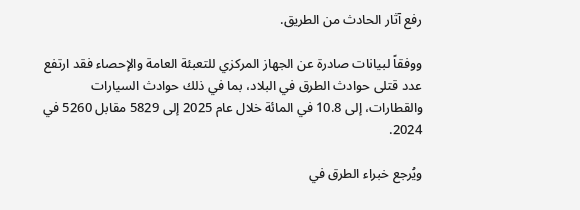رفع آثار الحادث من الطريق.

ووفقاً لبيانات صادرة عن الجهاز المركزي للتعبئة العامة والإحصاء فقد ارتفع عدد قتلى حوادث الطرق في البلاد، بما في ذلك حوادث السيارات والقطارات، إلى 10.8 في المائة خلال عام 2025 إلى 5829 مقابل 5260 في 2024.

ويُرجع خبراء الطرق في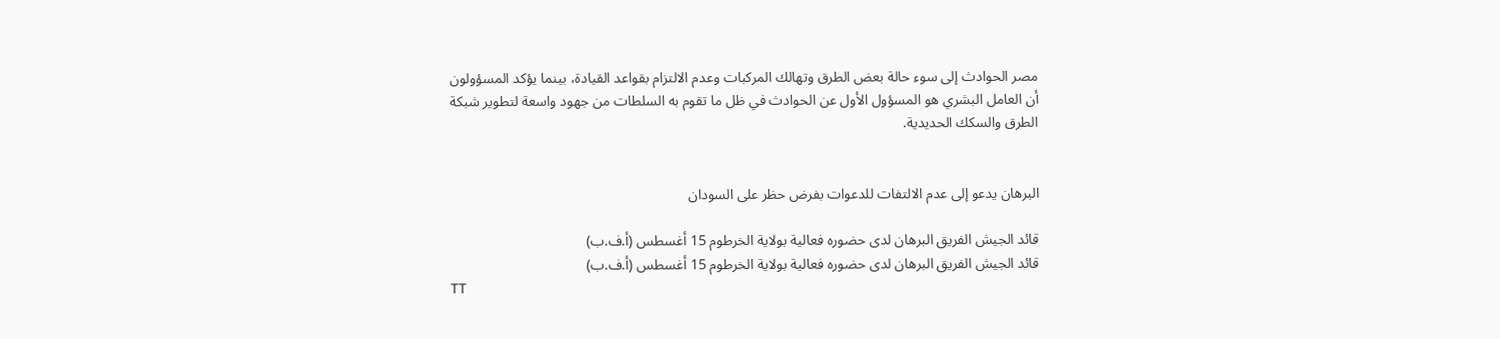مصر الحوادث إلى سوء حالة بعض الطرق وتهالك المركبات وعدم الالتزام بقواعد القيادة، بينما يؤكد المسؤولون أن العامل البشري هو المسؤول الأول عن الحوادث في ظل ما تقوم به السلطات من جهود واسعة لتطوير شبكة الطرق والسكك الحديدية.


البرهان يدعو إلى عدم الالتفات للدعوات بفرض حظر على السودان

قائد الجيش الفريق البرهان لدى حضوره فعالية بولاية الخرطوم 15 أغسطس (أ.ف.ب)
قائد الجيش الفريق البرهان لدى حضوره فعالية بولاية الخرطوم 15 أغسطس (أ.ف.ب)
TT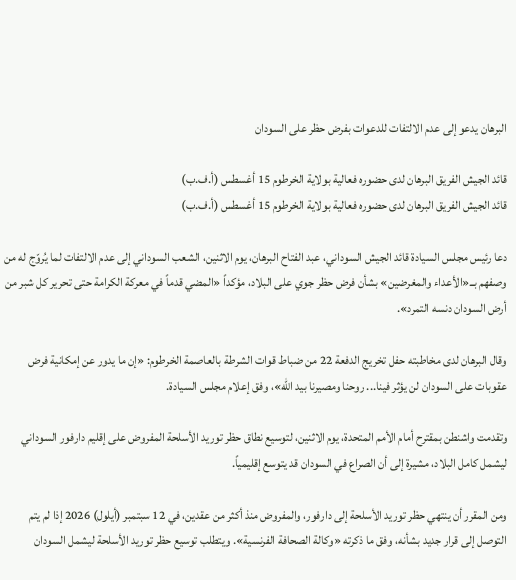البرهان يدعو إلى عدم الالتفات للدعوات بفرض حظر على السودان

قائد الجيش الفريق البرهان لدى حضوره فعالية بولاية الخرطوم 15 أغسطس (أ.ف.ب)
قائد الجيش الفريق البرهان لدى حضوره فعالية بولاية الخرطوم 15 أغسطس (أ.ف.ب)

دعا رئيس مجلس السيادة قائد الجيش السوداني، عبد الفتاح البرهان، يوم الاثنين، الشعب السوداني إلى عدم الالتفات لما يُروّج له من وصفهم بــ«الأعداء والمغرضين» بشأن فرض حظر جوي على البلاد، مؤكداً «المضي قدماً في معركة الكرامة حتى تحرير كل شبر من أرض السودان دنسه التمرد».

وقال البرهان لدى مخاطبته حفل تخريج الدفعة 22 من ضباط قوات الشرطة بالعاصمة الخرطوم: «إن ما يدور عن إمكانية فرض عقوبات على السودان لن يؤثر فينا... روحنا ومصيرنا بيد الله»، وفق إعلام مجلس السيادة.

وتقدمت واشنطن بمقترح أمام الأمم المتحدة، يوم الاثنين، لتوسيع نطاق حظر توريد الأسلحة المفروض على إقليم دارفور السوداني ليشمل كامل البلاد، مشيرة إلى أن الصراع في السودان قد يتوسع إقليمياً.

ومن المقرر أن ينتهي حظر توريد الأسلحة إلى دارفور، والمفروض منذ أكثر من عقدين، في 12 سبتمبر (أيلول) 2026 إذا لم يتم التوصل إلى قرار جديد بشأنه، وفق ما ذكرته «وكالة الصحافة الفرنسية». ويتطلب توسيع حظر توريد الأسلحة ليشمل السودان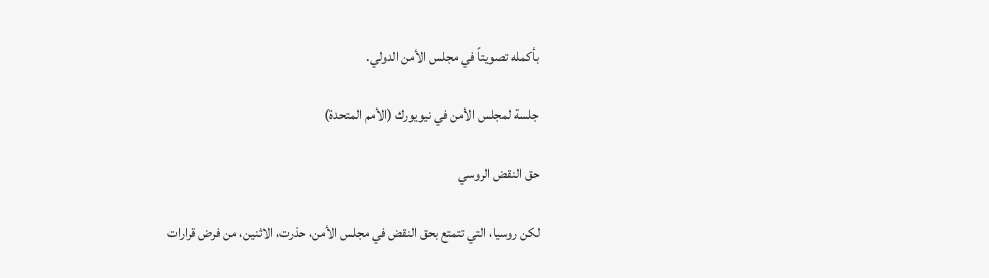بأكمله تصويتاً في مجلس الأمن الدولي.

جلسة لمجلس الأمن في نيويورك (الأمم المتحدة)

حق النقض الروسي

لكن روسيا، التي تتمتع بحق النقض في مجلس الأمن، حذرت، الاثنين، من فرض قرارات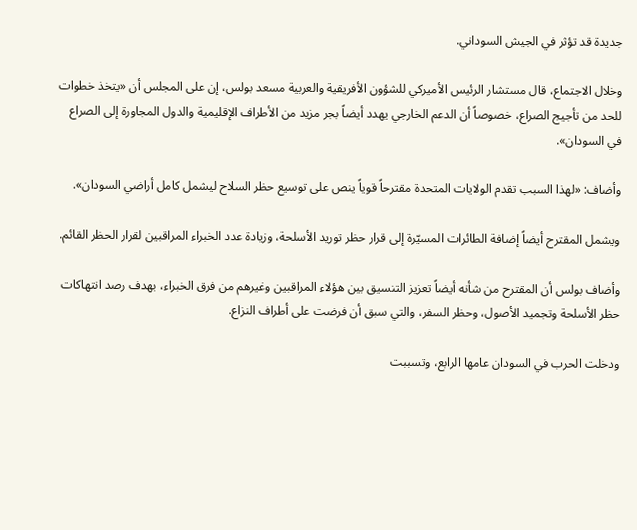جديدة قد تؤثر في الجيش السوداني.

وخلال الاجتماع، قال مستشار الرئيس الأميركي للشؤون الأفريقية والعربية مسعد بولس، إن على المجلس أن «يتخذ خطوات للحد من تأجيج الصراع، خصوصاً أن الدعم الخارجي يهدد أيضاً بجر مزيد من الأطراف الإقليمية والدول المجاورة إلى الصراع في السودان».

وأضاف: «لهذا السبب تقدم الولايات المتحدة مقترحاً قوياً ينص على توسيع حظر السلاح ليشمل كامل أراضي السودان».

ويشمل المقترح أيضاً إضافة الطائرات المسيّرة إلى قرار حظر توريد الأسلحة، وزيادة عدد الخبراء المراقبين لقرار الحظر القائم.

وأضاف بولس أن المقترح من شأنه أيضاً تعزيز التنسيق بين هؤلاء المراقبين وغيرهم من فرق الخبراء، بهدف رصد انتهاكات حظر الأسلحة وتجميد الأصول، وحظر السفر، والتي سبق أن فرضت على أطراف النزاع.

ودخلت الحرب في السودان عامها الرابع، وتسببت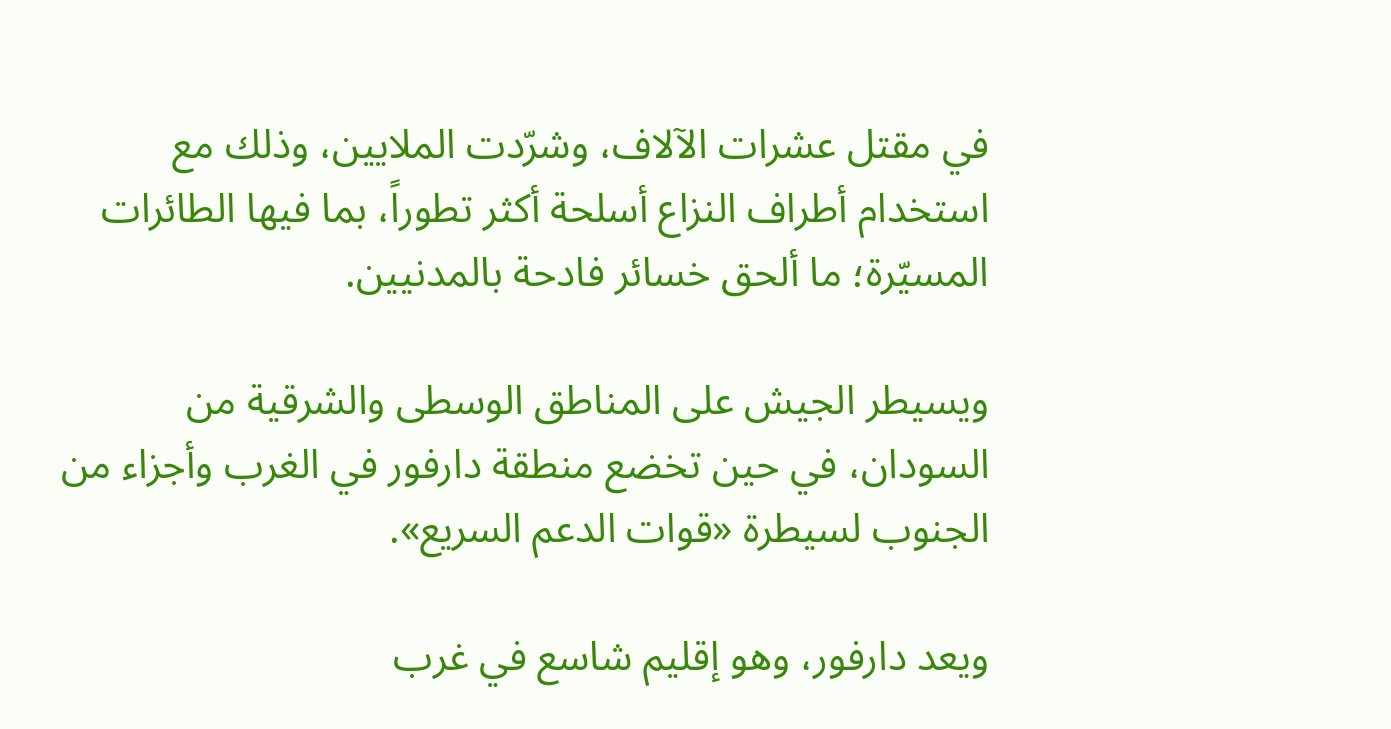في مقتل عشرات الآلاف، وشرّدت الملايين، وذلك مع استخدام أطراف النزاع أسلحة أكثر تطوراً، بما فيها الطائرات المسيّرة؛ ما ألحق خسائر فادحة بالمدنيين.

ويسيطر الجيش على المناطق الوسطى والشرقية من السودان، في حين تخضع منطقة دارفور في الغرب وأجزاء من الجنوب لسيطرة «قوات الدعم السريع».

ويعد دارفور، وهو إقليم شاسع في غرب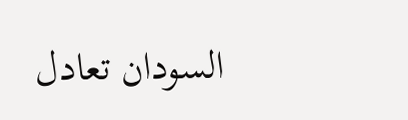السودان تعادل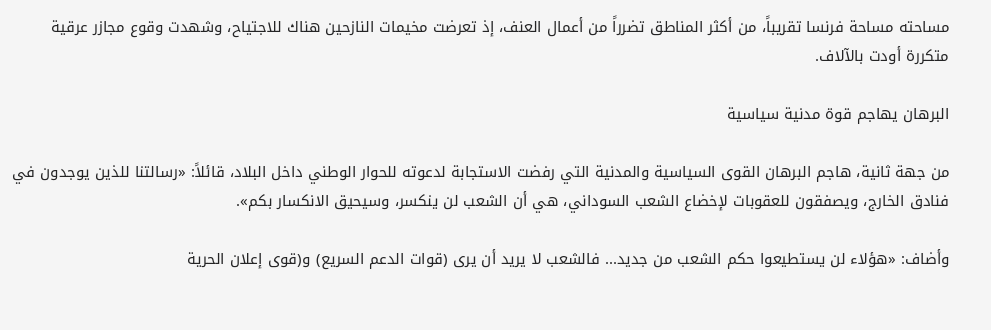مساحته مساحة فرنسا تقريباً، من أكثر المناطق تضرراً من أعمال العنف، إذ تعرضت مخيمات النازحين هناك للاجتياح، وشهدت وقوع مجازر عرقية متكررة أودت بالآلاف.

البرهان يهاجم قوة مدنية سياسية

من جهة ثانية، هاجم البرهان القوى السياسية والمدنية التي رفضت الاستجابة لدعوته للحوار الوطني داخل البلاد، قائلاً: «رسالتنا للذين يوجدون في فنادق الخارج، ويصفقون للعقوبات لإخضاع الشعب السوداني، هي أن الشعب لن ينكسر، وسيحيق الانكسار بكم».

وأضاف: «هؤلاء لن يستطيعوا حكم الشعب من جديد... فالشعب لا يريد أن يرى (قوات الدعم السريع) و(قوى إعلان الحرية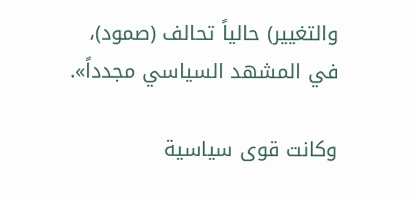والتغيير) حالياً تحالف (صمود)، في المشهد السياسي مجدداً».

وكانت قوى سياسية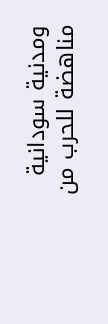ومدنية سودانية مناهضة للحرب من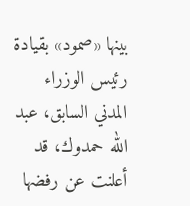بينها «صمود» بقيادة رئيس الوزراء المدني السابق، عبد الله حمدوك، قد أعلنت عن رفضها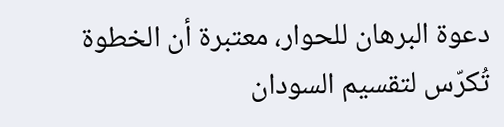دعوة البرهان للحوار، معتبرة أن الخطوة تُكرّس لتقسيم السودان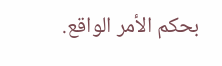بحكم الأمر الواقع.